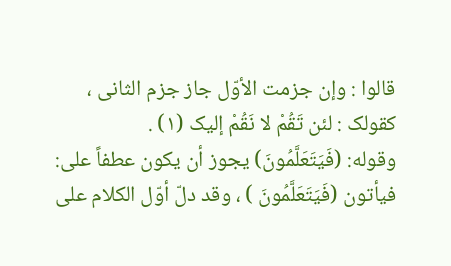قالوا : وإن جزمت الأوّل جاز جزم الثانی ، کقولک : لئن تَقُمْ لا نَقُمْ إلیک (١) .
وقوله: (فَیَتَعَلَّمُونَ) یجوز أن یکون عطفاً على: فیأتون (فَیَتَعَلَّمُونَ ) ، وقد دلّ أوّل الکلام على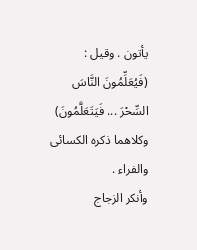یأتون . وقیل : (فَیُعَلِّمُونَ النَّاسَ السِّحْرَ ... فَیَتَعَلَّمُونَ) وکلاهما ذکره الکسائی والفراء .
وأنکر الزجاج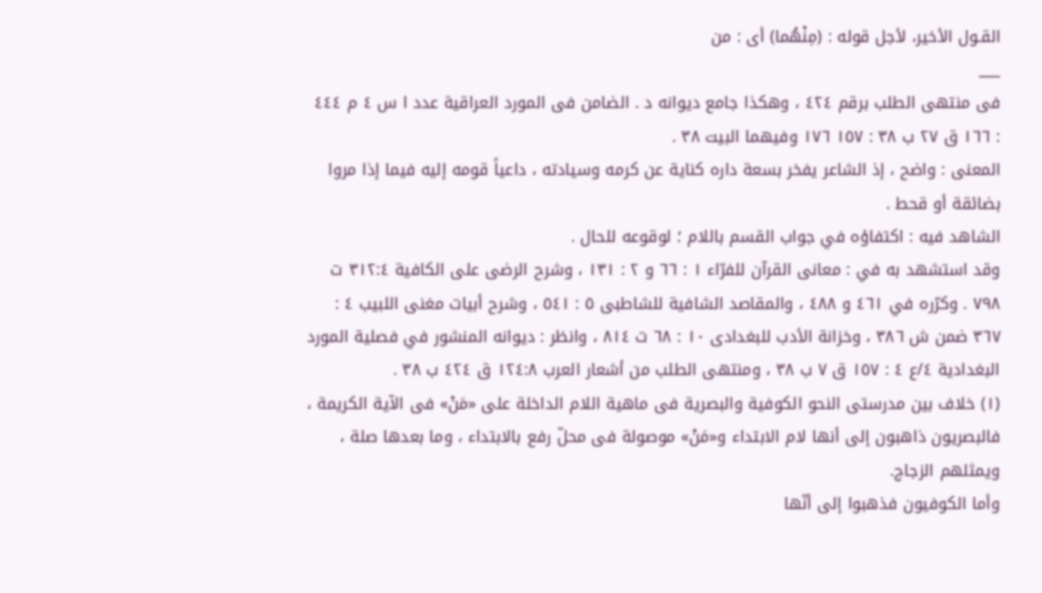القـول الأخیر، لأجل قوله : (مِنْهُما) أی : من
___
فی منتهى الطلب برقم ٤٢٤ ، وهکذا جامع دیوانه د . الضامن فی المورد العراقیة عدد ا س ٤ م ٤٤٤ : ١٦٦ ق ٢٧ ب ٣٨ : ١٥٧ ١٧٦ وفیهما البیت ٣٨ .
المعنى : واضح ، إذ الشاعر یفخر بسعة داره کنایة عن کرمه وسیادته ، داعیاً قومه إلیه فیما إذا مروا بضائقة أو قحط .
الشاهد فیه : اکتفاؤه في جواب القسم باللام ؛ لوقوعه للحال .
وقد استشهد به في : معانی القرآن للفرّاء ١ : ٦٦ و ٢ : ١٣١ ، وشرح الرضی على الکافیة ٣١٢:٤ ت ٧٩٨ . وکرّره في ٤٦١ و ٤٨٨ ، والمقاصد الشافیة للشاطبی ٥ : ٥٤١ ، وشرح أبیات مغنی اللبیب ٤ : ٣٦٧ ضمن ش ٣٨٦ ، وخزانة الأدب للبغدادی ١٠ : ٦٨ ت ٨١٤ ، وانظر : دیوانه المنشور في فصلیة المورد البغدادیة ٤/ع ٤ : ١٥٧ ق ٧ ب ٣٨ ، ومنتهى الطلب من أشعار العرب ١٢٤:٨ ق ٤٢٤ ب ٣٨ .
(١) خلاف بین مدرستی النحو الکوفیة والبصریة فی ماهیة اللام الداخلة على «مَنْ» فی الآیة الکریمة ، فالبصریون ذاهبون إلى أنها لام الابتداء و«مَنْ» موصولة فی محلّ رفع بالابتداء ، وما بعدها صلة ، ویمثلهم الزجاج.
وأما الکوفیون فذهبوا إلى أنّها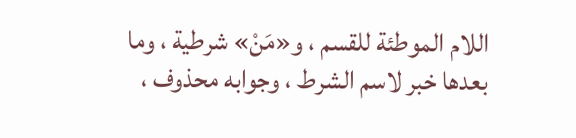اللام الموطئة للقسم ، و«مَنْ» شرطیة ، وما بعدها خبر لاسم الشرط ، وجوابه محذوف ،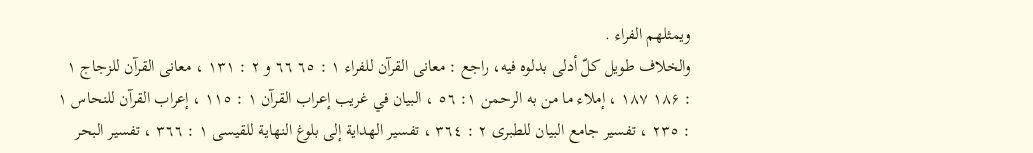ویمثلهم الفراء .
والخلاف طویل کلّ أدلى بدلوه فیه، راجع : معانی القرآن للفراء ١ : ٦٥ ٦٦ و ٢ : ١٣١ ، معانی القرآن للزجاج ١ : ١٨۶ ١٨٧ ، إملاء ما من به الرحمن ١: ٥٦ ، البیان في غریب إعراب القرآن ١ : ١١٥ ، إعراب القرآن للنحاس ١ : ٢٣٥ ، تفسیر جامع البیان للطبری ٢ : ٣٦٤ ، تفسیر الهدایة إلى بلوغ النهایة للقیسی ١ : ٣٦٦ ، تفسیر البحر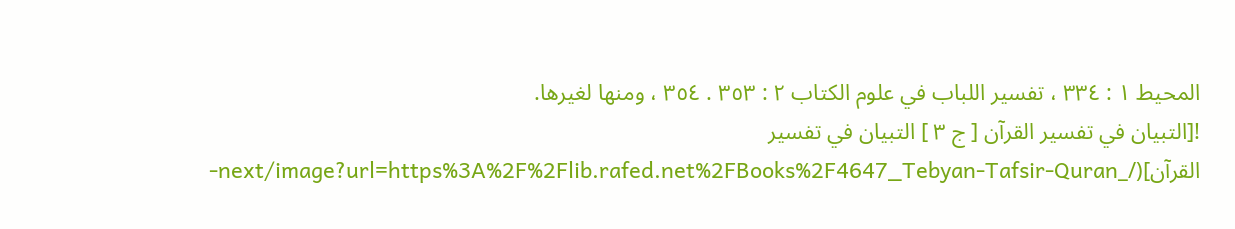المحیط ١ : ٣٣٤ ، تفسیر اللباب في علوم الکتاب ٢ : ٣٥٣ . ٣٥٤ ، ومنها لغیرها.
![التبيان في تفسير القرآن [ ج ٣ ] التبيان في تفسير القرآن](/_next/image?url=https%3A%2F%2Flib.rafed.net%2FBooks%2F4647_Tebyan-Tafsir-Quran-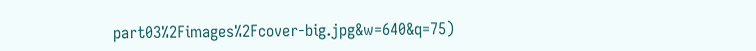part03%2Fimages%2Fcover-big.jpg&w=640&q=75)